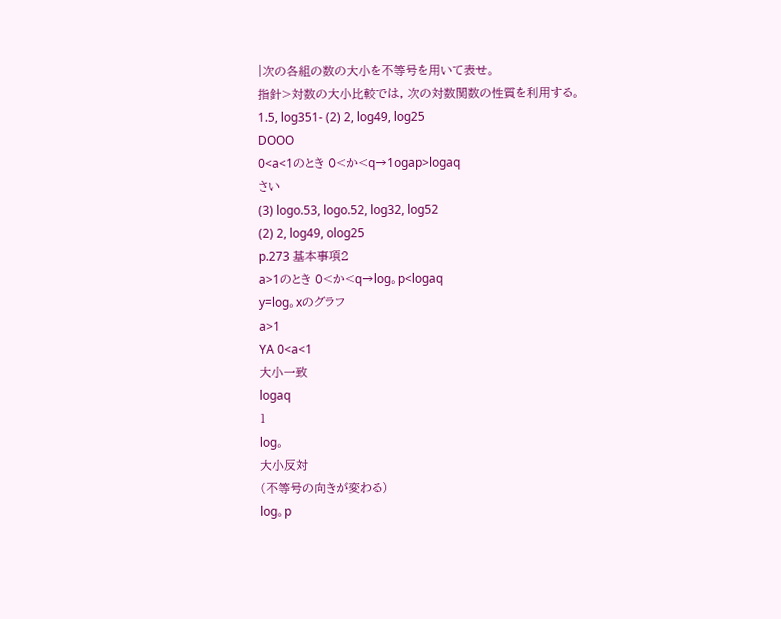|次の各組の数の大小を不等号を用いて表せ。
指針>対数の大小比較では, 次の対数関数の性質を利用する。
1.5, log351- (2) 2, log49, log25
DOOO
0<a<1のとき 0<か<q→1ogap>logaq
さい
(3) logo.53, logo.52, log32, log52
(2) 2, log49, olog25
p.273 基本事項2
a>1のとき 0<か<q→log。p<logaq
y=log。xのグラフ
a>1
YA 0<a<1
大小一致
logaq
1
log。
大小反対
(不等号の向きが変わる)
log。p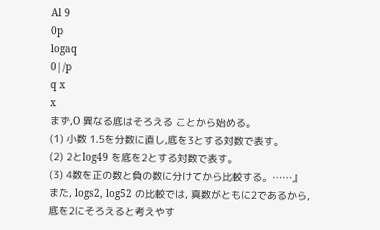Al 9
0p
logaq
0|/p
q x
x
まず,O 異なる底はそろえる ことから始める。
(1) 小数 1.5を分数に直し,底を3とする対数で表す。
(2) 2とlog49 を底を2とする対数で表す。
(3) 4数を正の数と負の数に分けてから比較する。……』
また, logs2, log52 の比較では, 真数がともに2であるから,
底を2にそろえると考えやす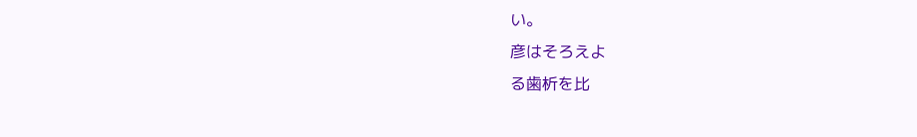い。
彦はそろえよ
る歯析を比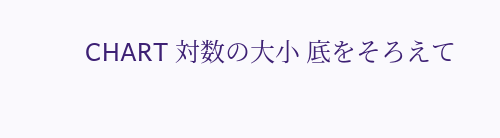CHART 対数の大小 底をそろえて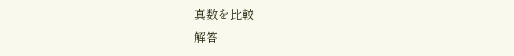真数を比較
解答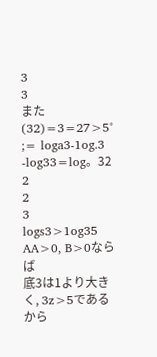3
3
また(32)=3=27>5°
;= loga3-1og.3
-log33=log。32
2
2
3
logs3>1og35
AA>0, B>0ならば
底3は1より大きく, 3z>5であるから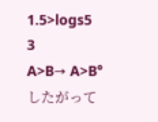1.5>logs5
3
A>B→ A>B°
したがって